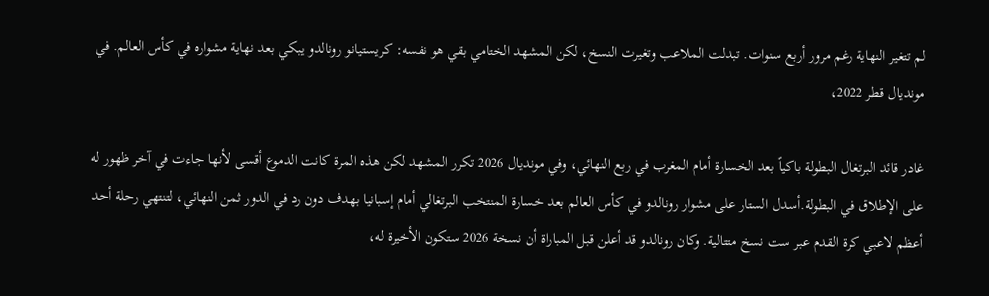لم تتغير النهاية رغم مرور أربع سنوات. تبدلت الملاعب وتغيرت النسخ، لكن المشهد الختامي بقي هو نفسه: كريستيانو رونالدو يبكي بعد نهاية مشواره في كأس العالم. في مونديال قطر 2022،

غادر قائد البرتغال البطولة باكياً بعد الخسارة أمام المغرب في ربع النهائي، وفي مونديال 2026 تكرر المشهد لكن هذه المرة كانت الدموع أقسى لأنها جاءت في آخر ظهور له على الإطلاق في البطولة.أسدل الستار على مشوار رونالدو في كأس العالم بعد خسارة المنتخب البرتغالي أمام إسبانيا بهدف دون رد في الدور ثمن النهائي، لتنتهي رحلة أحد أعظم لاعبي كرة القدم عبر ست نسخ متتالية. وكان رونالدو قد أعلن قبل المباراة أن نسخة 2026 ستكون الأخيرة له،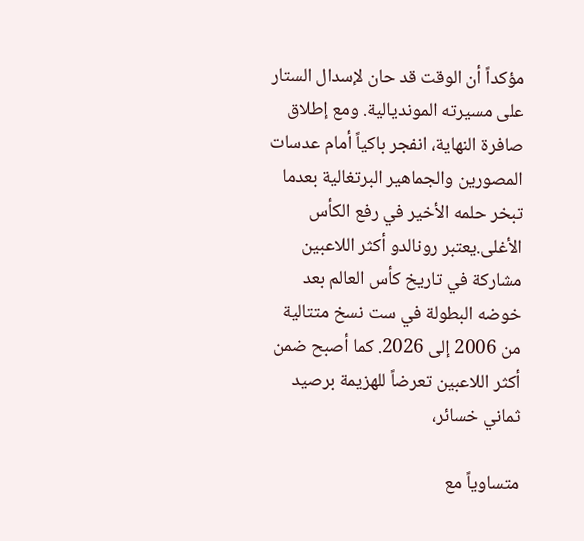مؤكداً أن الوقت قد حان لإسدال الستار على مسيرته المونديالية. ومع إطلاق صافرة النهاية، انفجر باكياً أمام عدسات المصورين والجماهير البرتغالية بعدما تبخر حلمه الأخير في رفع الكأس الأغلى.يعتبر رونالدو أكثر اللاعبين مشاركة في تاريخ كأس العالم بعد خوضه البطولة في ست نسخ متتالية من 2006 إلى 2026. كما أصبح ضمن أكثر اللاعبين تعرضاً للهزيمة برصيد ثماني خسائر،

متساوياً مع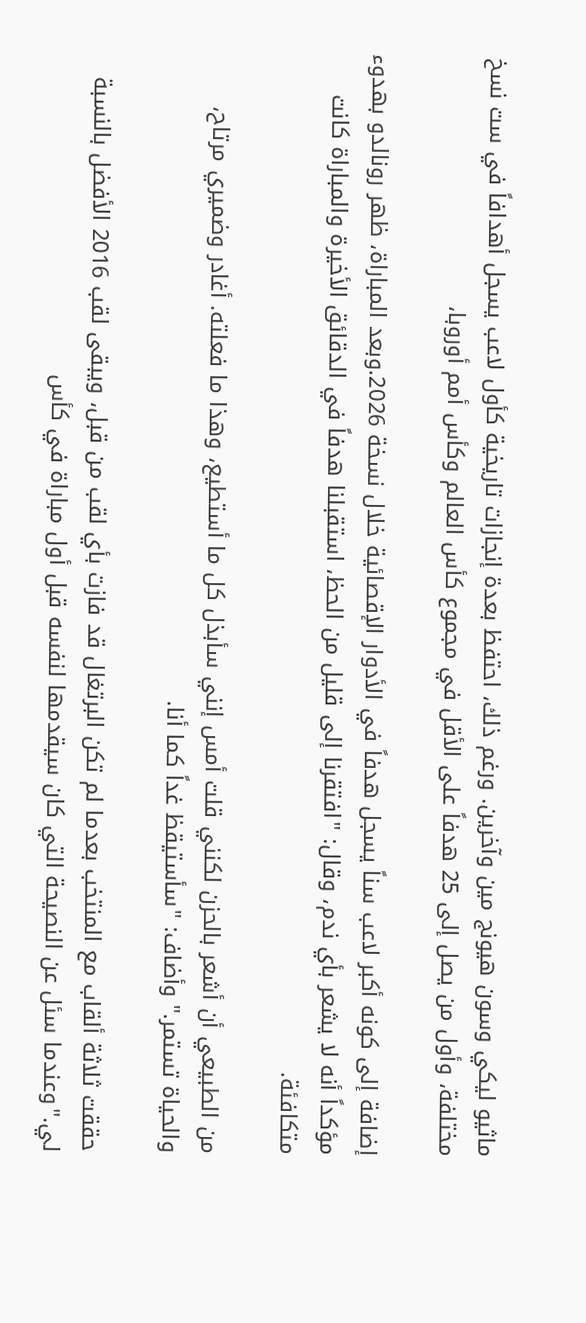ماثيو ليكي وسون هيونج مين وآخرين. ورغم ذلك، احتفظ بعدة إنجازات تاريخية كأول لاعب يسجل أهدافاً في ست نسخ مختلفة، وأول من يصل إلى 25 هدفاً على الأقل في مجموع كأس العالم وكأس أمم أوروبا،

إضافة إلى كونه أكبر لاعب سناً يسجل هدفاً في الأدوار الإقصائية خلال نسخة 2026.وبعد المباراة، ظهر رونالدو بهدوء مؤكداً أنه لا يشعر بأي ندم، وقال: "افتقرنا إلى قليل من الحظ، استقبلنا هدفاً في الدقائق الأخيرة والمباراة كانت متكافئة.

من الطبيعي أن أشعر بالحزن لكنني قلت أمس إنني سأبذل كل ما أستطيع، وهذا ما فعلته. أغادر وضميري مرتاح، والحياة تستمر." وأضاف: "سأستيقظ غداً كما أنا.

حققت ثلاثة ألقاب مع المنتخب بعدما لم تكن البرتغال قد فازت بأي لقب من قبل، ويبقى لقب 2016 الأفضل بالنسبة لي."وعندما سئل عن النصيحة التي كان سيقدمها لنفسه قبل أول مباراة في كأس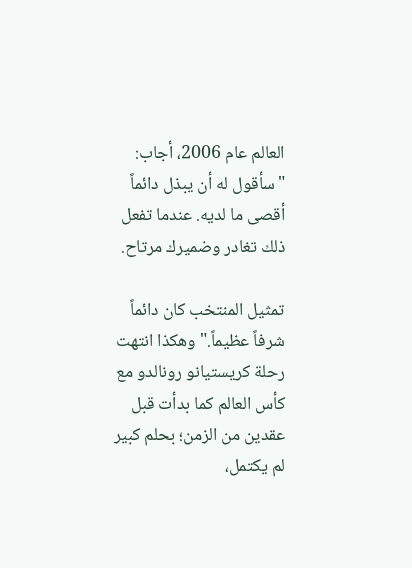العالم عام 2006، أجاب: "سأقول له أن يبذل دائماً أقصى ما لديه. عندما تفعل ذلك تغادر وضميرك مرتاح.

تمثيل المنتخب كان دائماً شرفاً عظيماً." وهكذا انتهت رحلة كريستيانو رونالدو مع كأس العالم كما بدأت قبل عقدين من الزمن؛ بحلم كبير لم يكتمل،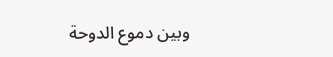وبين دموع الدوحة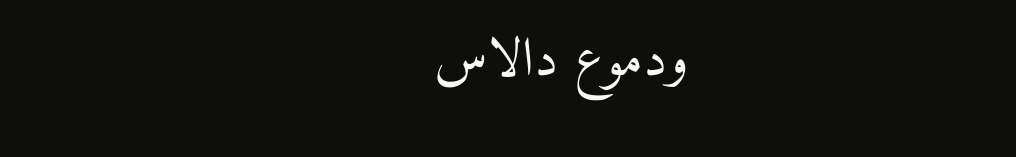ودموع دالاس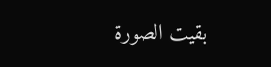بقيت الصورة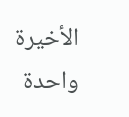الأخيرة واحدة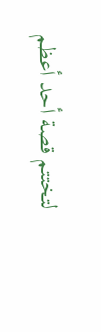لتختتم قصة أحد أعظم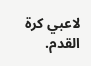لاعبي كرة القدم.